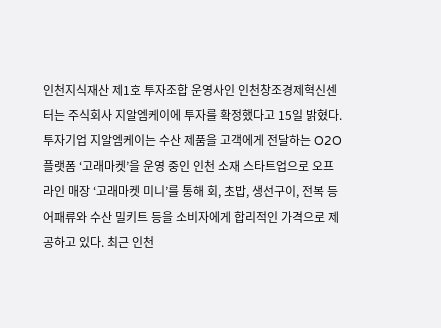인천지식재산 제1호 투자조합 운영사인 인천창조경제혁신센터는 주식회사 지알엠케이에 투자를 확정했다고 15일 밝혔다. 투자기업 지알엠케이는 수산 제품을 고객에게 전달하는 O2O 플랫폼 ‘고래마켓’을 운영 중인 인천 소재 스타트업으로 오프라인 매장 ‘고래마켓 미니’를 통해 회, 초밥, 생선구이, 전복 등 어패류와 수산 밀키트 등을 소비자에게 합리적인 가격으로 제공하고 있다. 최근 인천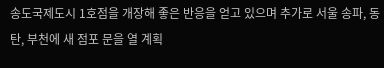송도국제도시 1호점을 개장해 좋은 반응을 얻고 있으며 추가로 서울 송파, 동탄, 부천에 새 점포 문을 열 계획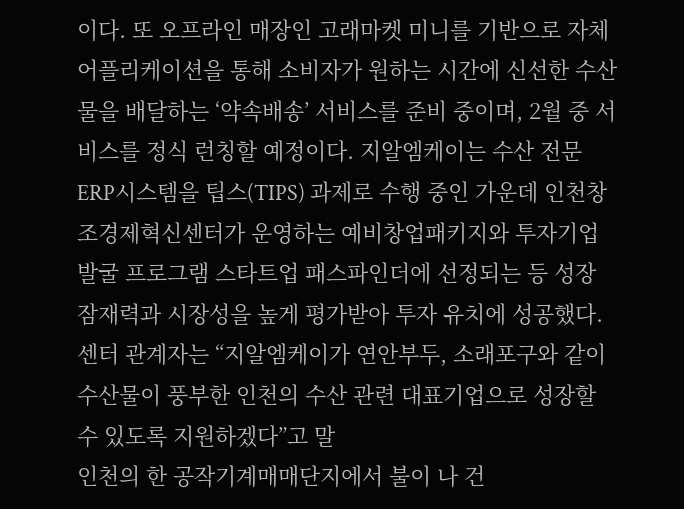이다. 또 오프라인 매장인 고래마켓 미니를 기반으로 자체 어플리케이션을 통해 소비자가 원하는 시간에 신선한 수산물을 배달하는 ‘약속배송’ 서비스를 준비 중이며, 2월 중 서비스를 정식 런칭할 예정이다. 지알엠케이는 수산 전문 ERP시스템을 팁스(TIPS) 과제로 수행 중인 가운데 인천창조경제혁신센터가 운영하는 예비창업패키지와 투자기업 발굴 프로그램 스타트업 패스파인더에 선정되는 등 성장 잠재력과 시장성을 높게 평가받아 투자 유치에 성공했다. 센터 관계자는 “지알엠케이가 연안부두, 소래포구와 같이 수산물이 풍부한 인천의 수산 관련 대표기업으로 성장할 수 있도록 지원하겠다”고 말
인천의 한 공작기계매매단지에서 불이 나 건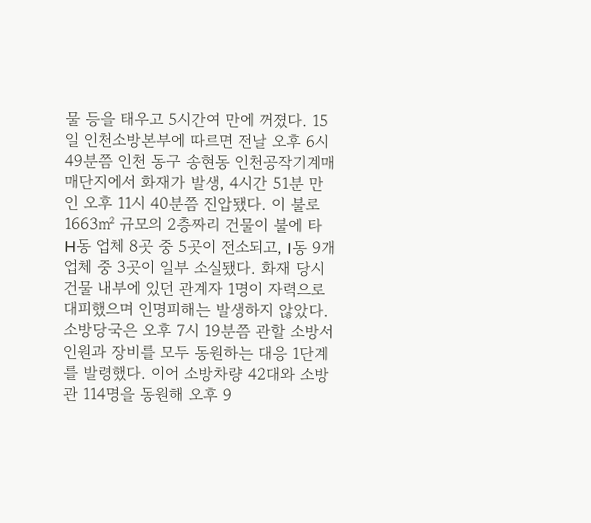물 등을 태우고 5시간여 만에 꺼졌다. 15일 인천소방본부에 따르면 전날 오후 6시 49분쯤 인천 동구 송현동 인천공작기계매매단지에서 화재가 발생, 4시간 51분 만인 오후 11시 40분쯤 진압됐다. 이 불로 1663㎡ 규모의 2층짜리 건물이 불에 타 H동 업체 8곳 중 5곳이 전소되고, I동 9개 업체 중 3곳이 일부 소실됐다. 화재 당시 건물 내부에 있던 관계자 1명이 자력으로 대피했으며 인명피해는 발생하지 않았다. 소방당국은 오후 7시 19분쯤 관할 소방서 인원과 장비를 모두 동원하는 대응 1단계를 발령했다. 이어 소방차량 42대와 소방관 114명을 동원해 오후 9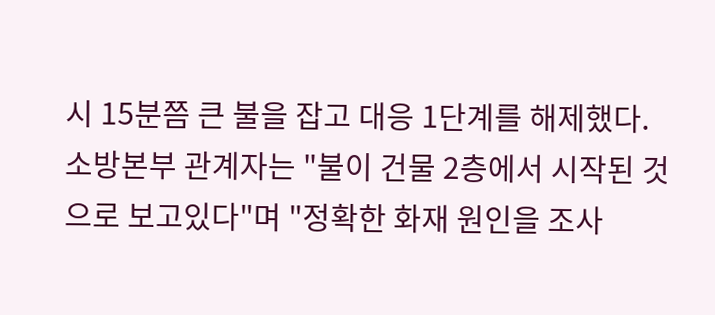시 15분쯤 큰 불을 잡고 대응 1단계를 해제했다. 소방본부 관계자는 "불이 건물 2층에서 시작된 것으로 보고있다"며 "정확한 화재 원인을 조사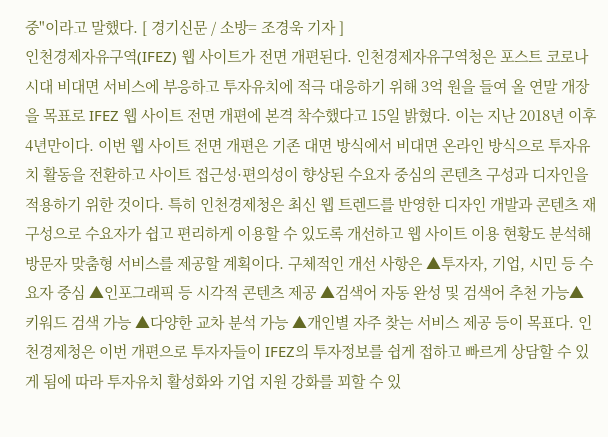중"이라고 말했다. [ 경기신문 / 소방= 조경욱 기자 ]
인천경제자유구역(IFEZ) 웹 사이트가 전면 개편된다. 인천경제자유구역청은 포스트 코로나 시대 비대면 서비스에 부응하고 투자유치에 적극 대응하기 위해 3억 원을 들여 올 연말 개장을 목표로 IFEZ 웹 사이트 전면 개편에 본격 착수했다고 15일 밝혔다. 이는 지난 2018년 이후 4년만이다. 이번 웹 사이트 전면 개편은 기존 대면 방식에서 비대면 온라인 방식으로 투자유치 활동을 전환하고 사이트 접근성·편의성이 향상된 수요자 중심의 콘텐츠 구성과 디자인을 적용하기 위한 것이다. 특히 인천경제청은 최신 웹 트렌드를 반영한 디자인 개발과 콘텐츠 재구성으로 수요자가 쉽고 편리하게 이용할 수 있도록 개선하고 웹 사이트 이용 현황도 분석해 방문자 맞춤형 서비스를 제공할 계획이다. 구체적인 개선 사항은 ▲투자자, 기업, 시민 등 수요자 중심 ▲인포그래픽 등 시각적 콘텐츠 제공 ▲검색어 자동 완성 및 검색어 추천 가능▲키워드 검색 가능 ▲다양한 교차 분석 가능 ▲개인별 자주 찾는 서비스 제공 등이 목표다. 인천경제청은 이번 개편으로 투자자들이 IFEZ의 투자정보를 쉽게 접하고 빠르게 상담할 수 있게 됨에 따라 투자유치 활성화와 기업 지원 강화를 꾀할 수 있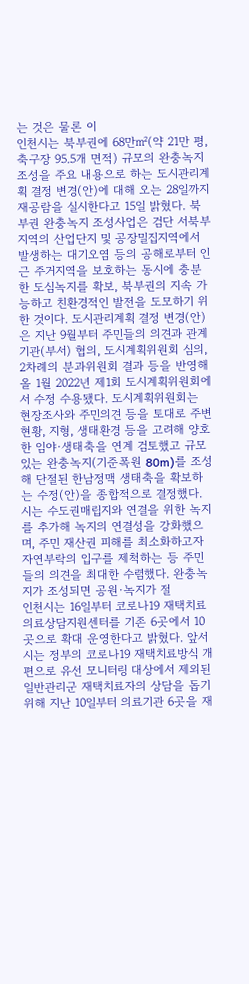는 것은 물론 이
인천시는 북부권에 68만㎡(약 21만 평, 축구장 95.5개 면적) 규모의 완충녹지 조성을 주요 내용으로 하는 도시관리계획 결정 변경(안)에 대해 오는 28일까지 재공람을 실시한다고 15일 밝혔다. 북부권 완충녹지 조성사업은 검단 서북부지역의 산업단지 및 공장밀집지역에서 발생하는 대기오염 등의 공해로부터 인근 주거지역을 보호하는 동시에 충분한 도심녹지를 확보, 북부권의 지속 가능하고 친환경적인 발전을 도모하기 위한 것이다. 도시관리계획 결정 변경(안)은 지난 9월부터 주민들의 의견과 관계기관(부서) 협의, 도시계획위원회 심의, 2차례의 분과위원회 결과 등을 반영해 올 1월 2022년 제1회 도시계획위원회에서 수정 수용됐다. 도시계획위원회는 현장조사와 주민의견 등을 토대로 주변현황, 지형, 생태환경 등을 고려해 양호한 임야·생태축을 연계 검토했고 규모있는 완충녹지(기준폭원 80m)를 조성해 단절된 한남정맥 생태축을 확보하는 수정(안)을 종합적으로 결정했다. 시는 수도권매립지와 연결을 위한 녹지를 추가해 녹지의 연결성을 강화했으며, 주민 재산권 피해를 최소화하고자 자연부락의 입구를 제척하는 등 주민들의 의견을 최대한 수렴했다. 완충녹지가 조성되면 공원·녹지가 절
인천시는 16일부터 코로나19 재택치료 의료상담지원센터를 기존 6곳에서 10곳으로 확대 운영한다고 밝혔다. 앞서 시는 정부의 코로나19 재택치료방식 개편으로 유선 모니터링 대상에서 제외된 일반관리군 재택치료자의 상담을 돕기 위해 지난 10일부터 의료기관 6곳을 재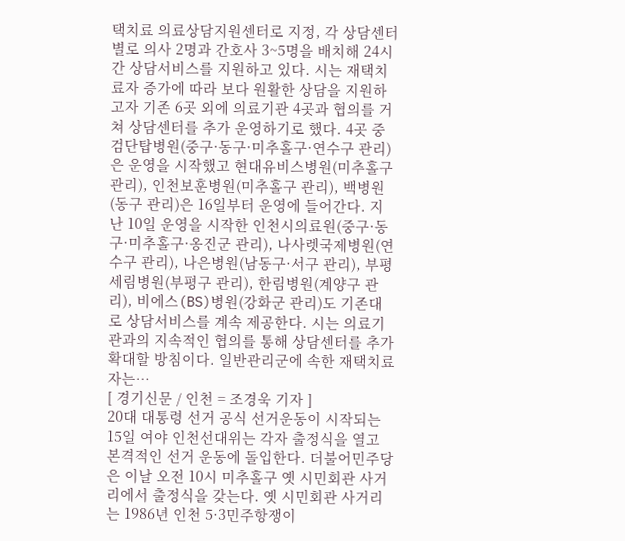택치료 의료상담지원센터로 지정, 각 상담센터별로 의사 2명과 간호사 3~5명을 배치해 24시간 상담서비스를 지원하고 있다. 시는 재택치료자 증가에 따라 보다 원활한 상담을 지원하고자 기존 6곳 외에 의료기관 4곳과 협의를 거쳐 상담센터를 추가 운영하기로 했다. 4곳 중 검단탑병원(중구·동구·미추홀구·연수구 관리)은 운영을 시작했고 현대유비스병원(미추홀구 관리), 인천보훈병원(미추홀구 관리), 백병원(동구 관리)은 16일부터 운영에 들어간다. 지난 10일 운영을 시작한 인천시의료원(중구·동구·미추홀구·옹진군 관리), 나사렛국제병원(연수구 관리), 나은병원(남동구·서구 관리), 부평세림병원(부평구 관리), 한림병원(계양구 관리), 비에스(BS)병원(강화군 관리)도 기존대로 상담서비스를 계속 제공한다. 시는 의료기관과의 지속적인 협의를 통해 상담센터를 추가 확대할 방침이다. 일반관리군에 속한 재택치료자는…
[ 경기신문 / 인천 = 조경욱 기자 ]
20대 대통령 선거 공식 선거운동이 시작되는 15일 여야 인천선대위는 각자 출정식을 열고 본격적인 선거 운동에 돌입한다. 더불어민주당은 이날 오전 10시 미추홀구 옛 시민회관 사거리에서 출정식을 갖는다. 옛 시민회관 사거리는 1986년 인천 5·3민주항쟁이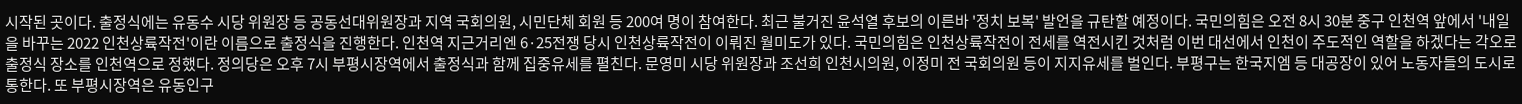시작된 곳이다. 출정식에는 유동수 시당 위원장 등 공동선대위원장과 지역 국회의원, 시민단체 회원 등 200여 명이 참여한다. 최근 불거진 윤석열 후보의 이른바 '정치 보복' 발언을 규탄할 예정이다. 국민의힘은 오전 8시 30분 중구 인천역 앞에서 '내일을 바꾸는 2022 인천상륙작전'이란 이름으로 출정식을 진행한다. 인천역 지근거리엔 6·25전쟁 당시 인천상륙작전이 이뤄진 월미도가 있다. 국민의힘은 인천상륙작전이 전세를 역전시킨 것처럼 이번 대선에서 인천이 주도적인 역할을 하겠다는 각오로 출정식 장소를 인천역으로 정했다. 정의당은 오후 7시 부평시장역에서 출정식과 함께 집중유세를 펼친다. 문영미 시당 위원장과 조선희 인천시의원, 이정미 전 국회의원 등이 지지유세를 벌인다. 부평구는 한국지엠 등 대공장이 있어 노동자들의 도시로 통한다. 또 부평시장역은 유동인구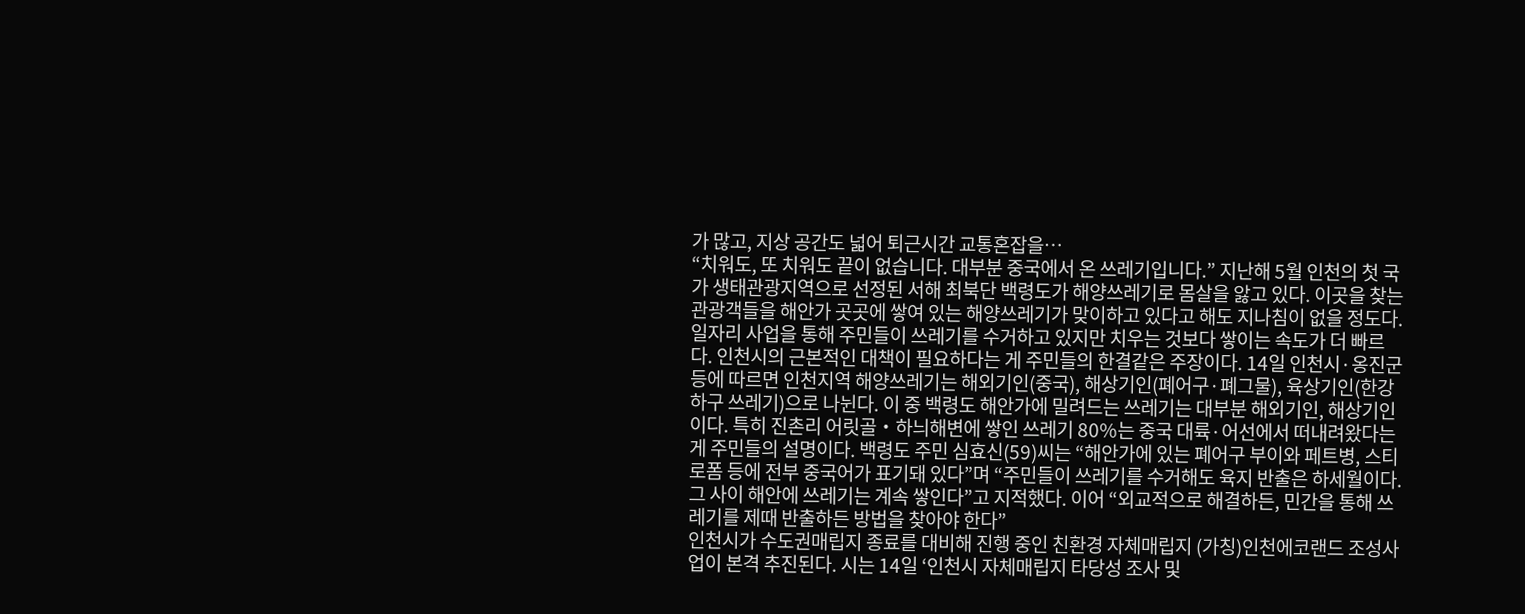가 많고, 지상 공간도 넓어 퇴근시간 교통혼잡을…
“치워도, 또 치워도 끝이 없습니다. 대부분 중국에서 온 쓰레기입니다.” 지난해 5월 인천의 첫 국가 생태관광지역으로 선정된 서해 최북단 백령도가 해양쓰레기로 몸살을 앓고 있다. 이곳을 찾는 관광객들을 해안가 곳곳에 쌓여 있는 해양쓰레기가 맞이하고 있다고 해도 지나침이 없을 정도다. 일자리 사업을 통해 주민들이 쓰레기를 수거하고 있지만 치우는 것보다 쌓이는 속도가 더 빠르다. 인천시의 근본적인 대책이 필요하다는 게 주민들의 한결같은 주장이다. 14일 인천시·옹진군 등에 따르면 인천지역 해양쓰레기는 해외기인(중국), 해상기인(폐어구·폐그물), 육상기인(한강 하구 쓰레기)으로 나뉜다. 이 중 백령도 해안가에 밀려드는 쓰레기는 대부분 해외기인, 해상기인이다. 특히 진촌리 어릿골‧하늬해변에 쌓인 쓰레기 80%는 중국 대륙·어선에서 떠내려왔다는 게 주민들의 설명이다. 백령도 주민 심효신(59)씨는 “해안가에 있는 폐어구 부이와 페트병, 스티로폼 등에 전부 중국어가 표기돼 있다”며 “주민들이 쓰레기를 수거해도 육지 반출은 하세월이다. 그 사이 해안에 쓰레기는 계속 쌓인다”고 지적했다. 이어 “외교적으로 해결하든, 민간을 통해 쓰레기를 제때 반출하든 방법을 찾아야 한다”
인천시가 수도권매립지 종료를 대비해 진행 중인 친환경 자체매립지 (가칭)인천에코랜드 조성사업이 본격 추진된다. 시는 14일 ‘인천시 자체매립지 타당성 조사 및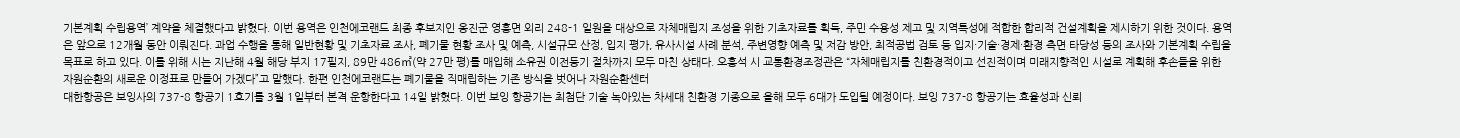기본계획 수립용역’ 계약을 체결했다고 밝혔다. 이번 용역은 인천에코랜드 최종 후보지인 옹진군 영흥면 외리 248-1 일원을 대상으로 자체매립지 조성을 위한 기초자료를 획득, 주민 수용성 제고 및 지역특성에 적합한 합리적 건설계획을 제시하기 위한 것이다. 용역은 앞으로 12개월 동안 이뤄진다. 과업 수행을 통해 일반현황 및 기초자료 조사, 폐기물 현황 조사 및 예측, 시설규모 산정, 입지 평가, 유사시설 사례 분석, 주변영향 예측 및 저감 방안, 최적공법 검토 등 입지·기술·경제·환경 측면 타당성 등의 조사와 기본계획 수립을 목표로 하고 있다. 이를 위해 시는 지난해 4월 해당 부지 17필지, 89만 486㎡(약 27만 평)를 매입해 소유권 이전등기 절차까지 모두 마친 상태다. 오흥석 시 교통환경조정관은 “자체매립지를 친환경적이고 선진적이며 미래지향적인 시설로 계획해 후손들을 위한 자원순환의 새로운 이정표로 만들어 가겠다”고 말했다. 한편 인천에코랜드는 폐기물을 직매립하는 기존 방식을 벗어나 자원순환센터
대한항공은 보잉사의 737-8 항공기 1호기를 3월 1일부터 본격 운항한다고 14일 밝혔다. 이번 보잉 항공기는 최첨단 기술 녹아있는 차세대 친환경 기종으로 올해 모두 6대가 도입될 예정이다. 보잉 737-8 항공기는 효율성과 신뢰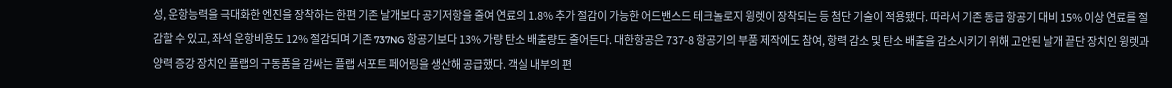성, 운항능력을 극대화한 엔진을 장착하는 한편 기존 날개보다 공기저항을 줄여 연료의 1.8% 추가 절감이 가능한 어드밴스드 테크놀로지 윙렛이 장착되는 등 첨단 기술이 적용됐다. 따라서 기존 동급 항공기 대비 15% 이상 연료를 절감할 수 있고, 좌석 운항비용도 12% 절감되며 기존 737NG 항공기보다 13% 가량 탄소 배출량도 줄어든다. 대한항공은 737-8 항공기의 부품 제작에도 참여, 항력 감소 및 탄소 배출을 감소시키기 위해 고안된 날개 끝단 장치인 윙렛과 양력 증강 장치인 플랩의 구동품을 감싸는 플랩 서포트 페어링을 생산해 공급했다. 객실 내부의 편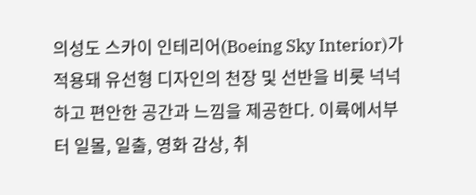의성도 스카이 인테리어(Boeing Sky Interior)가 적용돼 유선형 디자인의 천장 및 선반을 비롯 넉넉하고 편안한 공간과 느낌을 제공한다. 이륙에서부터 일몰, 일출, 영화 감상, 취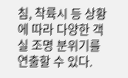침, 착륙시 등 상황에 따라 다양한 객실 조명 분위기를 연출할 수 있다.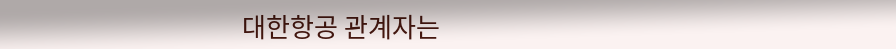대한항공 관계자는